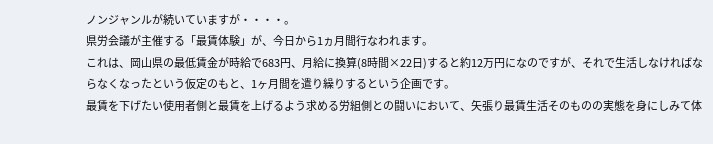ノンジャンルが続いていますが・・・・。
県労会議が主催する「最賃体験」が、今日から1ヵ月間行なわれます。
これは、岡山県の最低賃金が時給で683円、月給に換算(8時間×22日)すると約12万円になのですが、それで生活しなければならなくなったという仮定のもと、1ヶ月間を遣り繰りするという企画です。
最賃を下げたい使用者側と最賃を上げるよう求める労組側との闘いにおいて、矢張り最賃生活そのものの実態を身にしみて体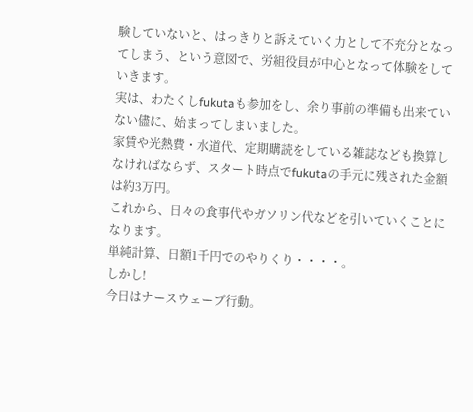験していないと、はっきりと訴えていく力として不充分となってしまう、という意図で、労組役員が中心となって体験をしていきます。
実は、わたくしfukutaも参加をし、余り事前の準備も出来ていない儘に、始まってしまいました。
家賃や光熱費・水道代、定期購読をしている雑誌なども換算しなければならず、スタート時点でfukutaの手元に残された金額は約3万円。
これから、日々の食事代やガソリン代などを引いていくことになります。
単純計算、日額1千円でのやりくり・・・・。
しかし!
今日はナースウェーブ行動。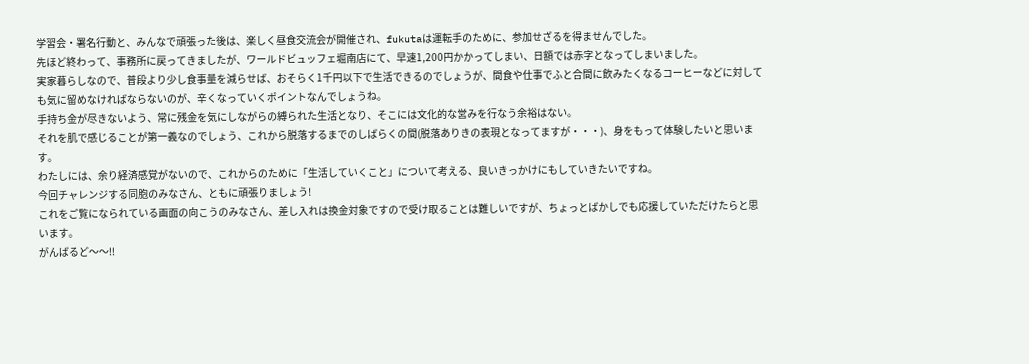学習会・署名行動と、みんなで頑張った後は、楽しく昼食交流会が開催され、fukutaは運転手のために、参加せざるを得ませんでした。
先ほど終わって、事務所に戻ってきましたが、ワールドビュッフェ堀南店にて、早速1,200円かかってしまい、日額では赤字となってしまいました。
実家暮らしなので、普段より少し食事量を減らせば、おそらく1千円以下で生活できるのでしょうが、間食や仕事でふと合間に飲みたくなるコーヒーなどに対しても気に留めなければならないのが、辛くなっていくポイントなんでしょうね。
手持ち金が尽きないよう、常に残金を気にしながらの縛られた生活となり、そこには文化的な営みを行なう余裕はない。
それを肌で感じることが第一義なのでしょう、これから脱落するまでのしばらくの間(脱落ありきの表現となってますが・・・)、身をもって体験したいと思います。
わたしには、余り経済感覚がないので、これからのために「生活していくこと」について考える、良いきっかけにもしていきたいですね。
今回チャレンジする同胞のみなさん、ともに頑張りましょう!
これをご覧になられている画面の向こうのみなさん、差し入れは換金対象ですので受け取ることは難しいですが、ちょっとばかしでも応援していただけたらと思います。
がんばるど〜〜!!